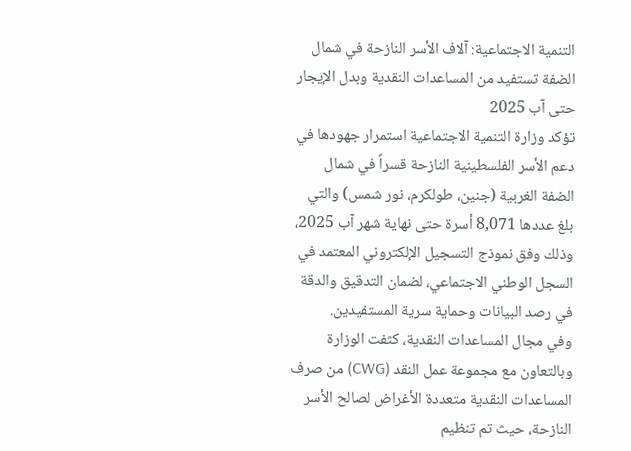التنمية الاجتماعية: آلاف الأسر النازحة في شمال الضفة تستفيد من المساعدات النقدية وبدل الإيجار حتى آب 2025
تؤكد وزارة التنمية الاجتماعية استمرار جهودها في دعم الأسر الفلسطينية النازحة قسراً في شمال الضفة الغربية (جنين، طولكرم، نور شمس) والتي بلغ عددها 8,071 أسرة حتى نهاية شهر آب 2025، وذلك وفق نموذج التسجيل الإلكتروني المعتمد في السجل الوطني الاجتماعي، لضمان التدقيق والدقة في رصد البيانات وحماية سرية المستفيدين.
وفي مجال المساعدات النقدية، كثفت الوزارة وبالتعاون مع مجموعة عمل النقد (CWG) من صرف المساعدات النقدية متعددة الأغراض لصالح الأسر النازحة، حيث تم تنظيم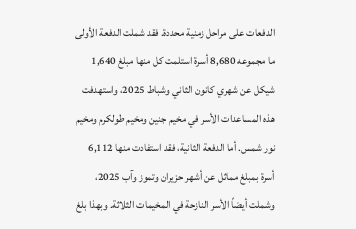الدفعات على مراحل زمنية محددة. فقد شملت الدفعة الأولى ما مجموعه 8,680 أسرة استلمت كل منها مبلغ 1,640 شيكل عن شهري كانون الثاني وشباط 2025، واستهدفت هذه المساعدات الأسر في مخيم جنين ومخيم طولكرم ومخيم نور شمس. أما الدفعة الثانية، فقد استفادت منها 6,112 أسرة بمبلغ مماثل عن أشهر حزيران وتموز وآب 2025، وشملت أيضاً الأسر النازحة في المخيمات الثلاثة. وبهذا بلغ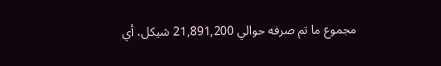مجموع ما تم صرفه حوالي 21,891,200 شيكل، أي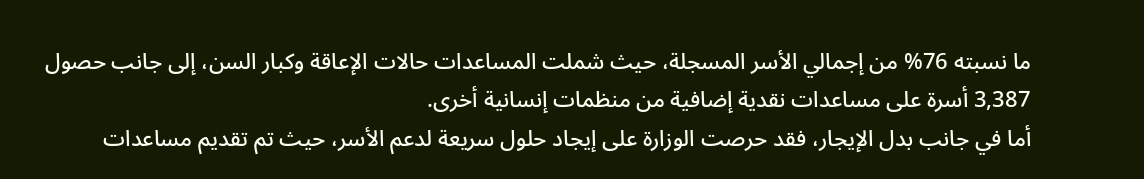ما نسبته 76% من إجمالي الأسر المسجلة، حيث شملت المساعدات حالات الإعاقة وكبار السن، إلى جانب حصول 3,387 أسرة على مساعدات نقدية إضافية من منظمات إنسانية أخرى.
أما في جانب بدل الإيجار، فقد حرصت الوزارة على إيجاد حلول سريعة لدعم الأسر، حيث تم تقديم مساعدات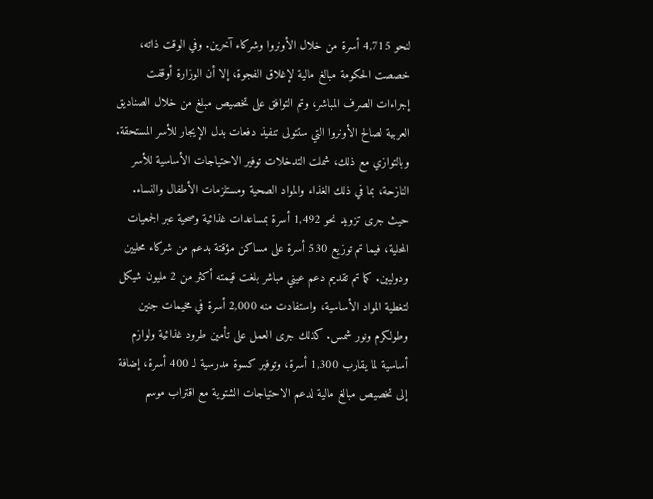لنحو 4,715 أسرة من خلال الأونروا وشركاء آخرين. وفي الوقت ذاته، خصصت الحكومة مبالغ مالية لإغلاق الفجوة، إلا أن الوزارة أوقفت إجراءات الصرف المباشر، وتم التوافق على تخصيص مبلغ من خلال الصناديق العربية لصالح الأونروا التي ستتولى تنفيذ دفعات بدل الإيجار للأسر المستحقة.
وبالتوازي مع ذلك، شملت التدخلات توفير الاحتياجات الأساسية للأسر النازحة، بما في ذلك الغذاء والمواد الصحية ومستلزمات الأطفال والنساء. حيث جرى تزويد نحو 1,492 أسرة بمساعدات غذائية وصحية عبر الجمعيات المحلية، فيما تم توزيع 530 أسرة على مساكن مؤقتة بدعم من شركاء محليين ودوليين. كما تم تقديم دعم عيني مباشر بلغت قيمته أكثر من 2 مليون شيكل لتغطية المواد الأساسية، واستفادت منه 2,000 أسرة في مخيمات جنين وطولكرم ونور شمس. كذلك جرى العمل على تأمين طرود غذائية ولوازم أساسية لما يقارب 1,300 أسرة، وتوفير كسوة مدرسية لـ 400 أسرة، إضافة إلى تخصيص مبالغ مالية لدعم الاحتياجات الشتوية مع اقتراب موسم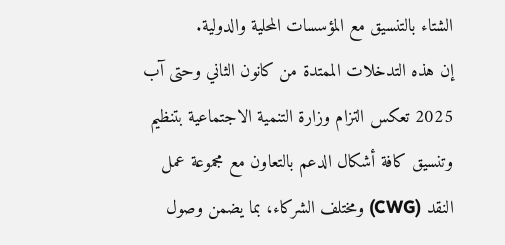الشتاء بالتنسيق مع المؤسسات المحلية والدولية.
إن هذه التدخلات الممتدة من كانون الثاني وحتى آب 2025 تعكس التزام وزارة التنمية الاجتماعية بتنظيم وتنسيق كافة أشكال الدعم بالتعاون مع مجموعة عمل النقد (CWG) ومختلف الشركاء، بما يضمن وصول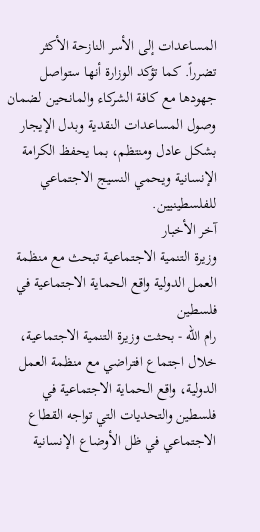المساعدات إلى الأسر النازحة الأكثر تضرراً. كما تؤكد الوزارة أنها ستواصل جهودها مع كافة الشركاء والمانحين لضمان وصول المساعدات النقدية وبدل الإيجار بشكل عادل ومنتظم، بما يحفظ الكرامة الإنسانية ويحمي النسيج الاجتماعي للفلسطينيين.
آخر الأخبار
وزيرة التنمية الاجتماعية تبحث مع منظمة العمل الدولية واقع الحماية الاجتماعية في فلسطين
رام الله - بحثت وزيرة التنمية الاجتماعية، خلال اجتماع افتراضي مع منظمة العمل الدولية، واقع الحماية الاجتماعية في فلسطين والتحديات التي تواجه القطاع الاجتماعي في ظل الأوضاع الإنسانية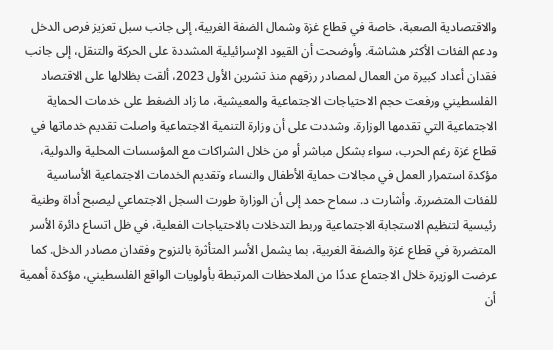والاقتصادية الصعبة، خاصة في قطاع غزة وشمال الضفة الغربية، إلى جانب سبل تعزيز فرص الدخل ودعم الفئات الأكثر هشاشة. وأوضحت أن القيود الإسرائيلية المشددة على الحركة والتنقل، إلى جانب فقدان أعداد كبيرة من العمال لمصادر رزقهم منذ تشرين الأول 2023، ألقت بظلالها على الاقتصاد الفلسطيني ورفعت حجم الاحتياجات الاجتماعية والمعيشية، ما زاد الضغط على خدمات الحماية الاجتماعية التي تقدمها الوزارة. وشددت على أن وزارة التنمية الاجتماعية واصلت تقديم خدماتها في قطاع غزة رغم الحرب، سواء بشكل مباشر أو من خلال الشراكات مع المؤسسات المحلية والدولية، مؤكدة استمرار العمل في مجالات حماية الأطفال والنساء وتقديم الخدمات الاجتماعية الأساسية للفئات المتضررة. وأشارت د. سماح حمد إلى أن الوزارة طورت السجل الاجتماعي ليصبح أداة وطنية رئيسية لتنظيم الاستجابة الاجتماعية وربط التدخلات بالاحتياجات الفعلية، في ظل اتساع دائرة الأسر المتضررة في قطاع غزة والضفة الغربية، بما يشمل الأسر المتأثرة بالنزوح وفقدان مصادر الدخل. كما عرضت الوزيرة خلال الاجتماع عددًا من الملاحظات المرتبطة بأولويات الواقع الفلسطيني، مؤكدة أهمية أن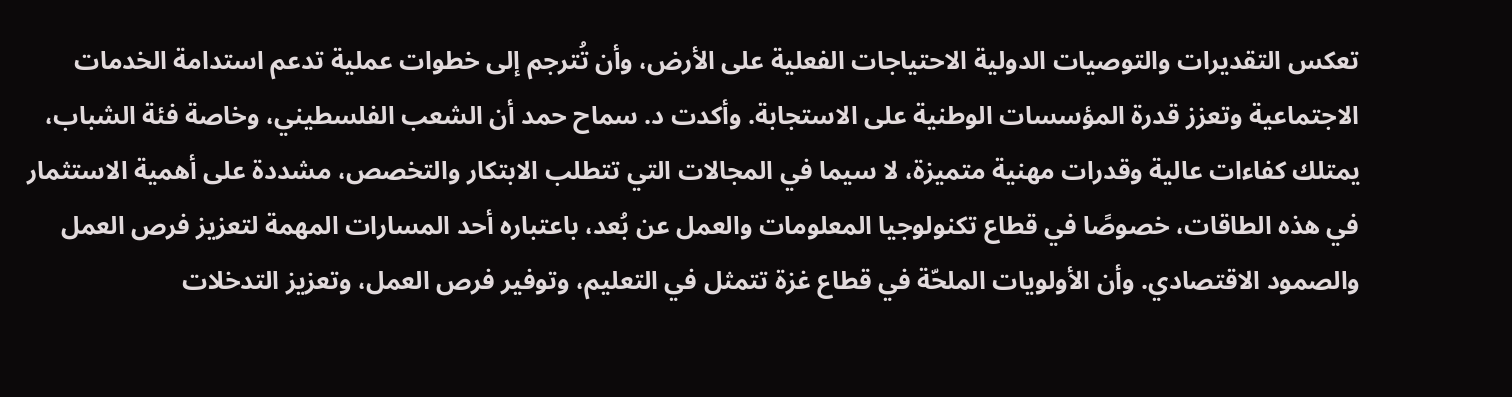تعكس التقديرات والتوصيات الدولية الاحتياجات الفعلية على الأرض، وأن تُترجم إلى خطوات عملية تدعم استدامة الخدمات الاجتماعية وتعزز قدرة المؤسسات الوطنية على الاستجابة. وأكدت د. سماح حمد أن الشعب الفلسطيني، وخاصة فئة الشباب، يمتلك كفاءات عالية وقدرات مهنية متميزة، لا سيما في المجالات التي تتطلب الابتكار والتخصص، مشددة على أهمية الاستثمار في هذه الطاقات، خصوصًا في قطاع تكنولوجيا المعلومات والعمل عن بُعد، باعتباره أحد المسارات المهمة لتعزيز فرص العمل والصمود الاقتصادي. وأن الأولويات الملحّة في قطاع غزة تتمثل في التعليم، وتوفير فرص العمل، وتعزيز التدخلات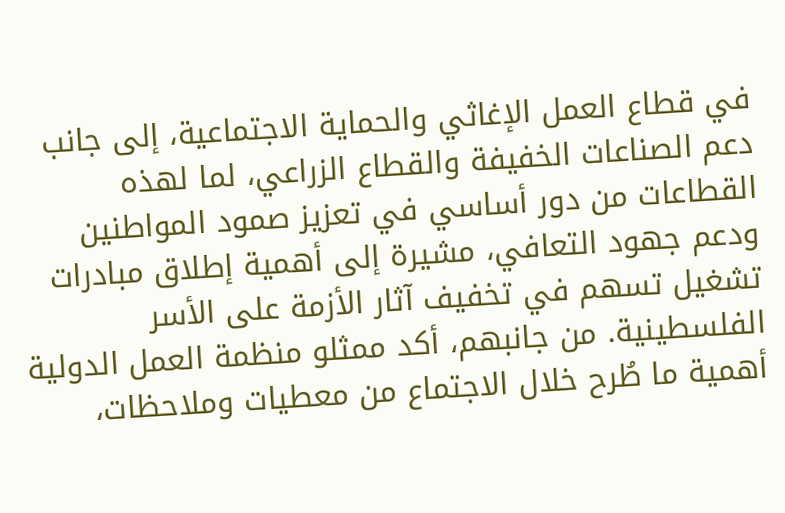في قطاع العمل الإغاثي والحماية الاجتماعية، إلى جانب دعم الصناعات الخفيفة والقطاع الزراعي، لما لهذه القطاعات من دور أساسي في تعزيز صمود المواطنين ودعم جهود التعافي، مشيرة إلى أهمية إطلاق مبادرات تشغيل تسهم في تخفيف آثار الأزمة على الأسر الفلسطينية. من جانبهم، أكد ممثلو منظمة العمل الدولية أهمية ما طُرح خلال الاجتماع من معطيات وملاحظات،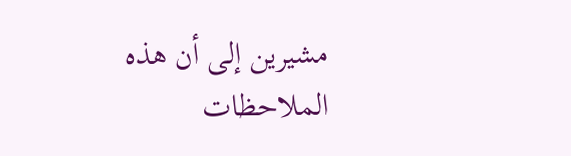مشيرين إلى أن هذه الملاحظات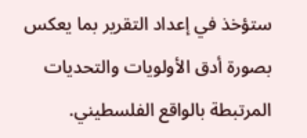ستؤخذ في إعداد التقرير بما يعكس بصورة أدق الأولويات والتحديات المرتبطة بالواقع الفلسطيني.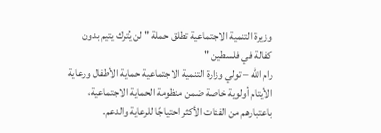وزيرة التنمية الاجتماعية تطلق حملة " لن يُترك يتيم بدون كفالة في فلسطين "
رام الله – تولي وزارة التنمية الاجتماعية حماية الأطفال ورعاية الأيتام أولوية خاصة ضمن منظومة الحماية الاجتماعية، باعتبارهم من الفئات الأكثر احتياجًا للرعاية والدعم.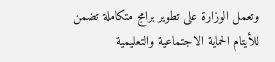وتعمل الوزارة على تطوير برامج متكاملة تضمن للأيتام الحماية الاجتماعية والتعليمية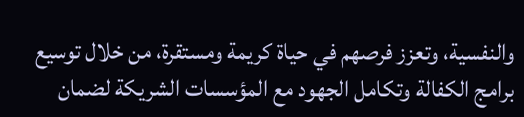والنفسية، وتعزز فرصهم في حياة كريمة ومستقرة، من خلال توسيع برامج الكفالة وتكامل الجهود مع المؤسسات الشريكة لضمان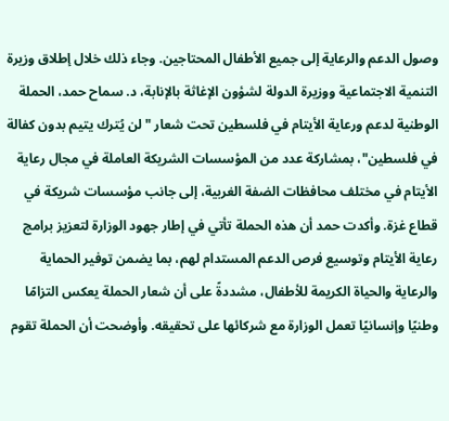وصول الدعم والرعاية إلى جميع الأطفال المحتاجين. وجاء ذلك خلال إطلاق وزيرة التنمية الاجتماعية ووزيرة الدولة لشؤون الإغاثة بالإنابة، د. سماح حمد، الحملة الوطنية لدعم ورعاية الأيتام في فلسطين تحت شعار "لن يُترك يتيم بدون كفالة في فلسطين"، بمشاركة عدد من المؤسسات الشريكة العاملة في مجال رعاية الأيتام في مختلف محافظات الضفة الغربية، إلى جانب مؤسسات شريكة في قطاع غزة. وأكدت حمد أن هذه الحملة تأتي في إطار جهود الوزارة لتعزيز برامج رعاية الأيتام وتوسيع فرص الدعم المستدام لهم، بما يضمن توفير الحماية والرعاية والحياة الكريمة للأطفال، مشددةً على أن شعار الحملة يعكس التزامًا وطنيًا وإنسانيًا تعمل الوزارة مع شركائها على تحقيقه. وأوضحت أن الحملة تقوم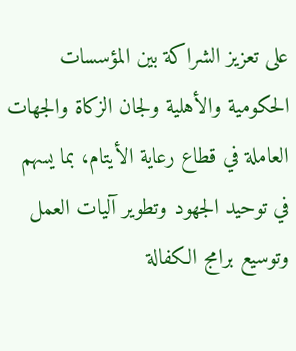على تعزيز الشراكة بين المؤسسات الحكومية والأهلية ولجان الزكاة والجهات العاملة في قطاع رعاية الأيتام، بما يسهم في توحيد الجهود وتطوير آليات العمل وتوسيع برامج الكفالة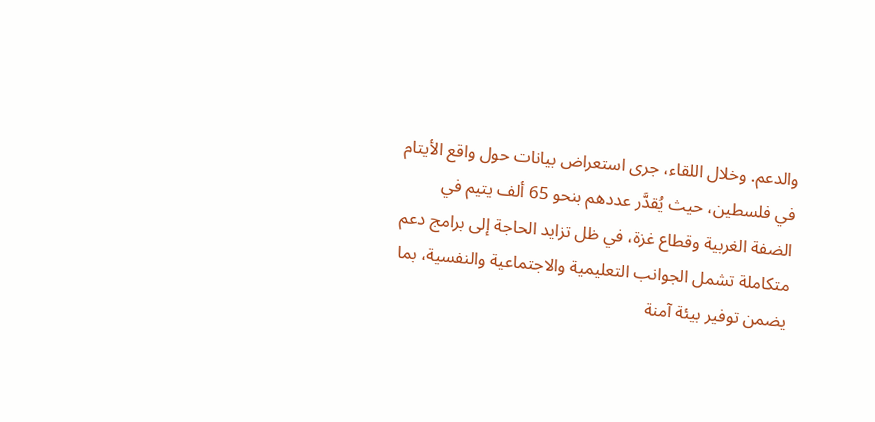والدعم. وخلال اللقاء، جرى استعراض بيانات حول واقع الأيتام في فلسطين، حيث يُقدَّر عددهم بنحو 65 ألف يتيم في الضفة الغربية وقطاع غزة، في ظل تزايد الحاجة إلى برامج دعم متكاملة تشمل الجوانب التعليمية والاجتماعية والنفسية، بما يضمن توفير بيئة آمنة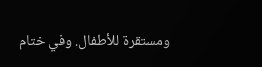ومستقرة للأطفال. وفي ختام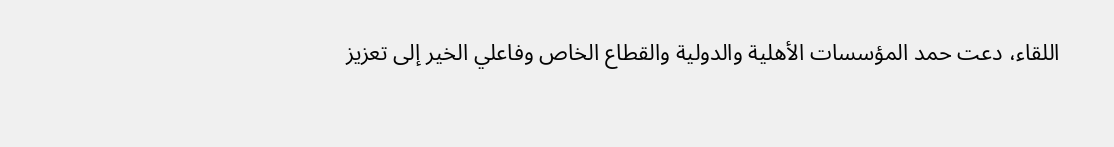اللقاء، دعت حمد المؤسسات الأهلية والدولية والقطاع الخاص وفاعلي الخير إلى تعزيز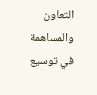التعاون والمساهمة في توسيع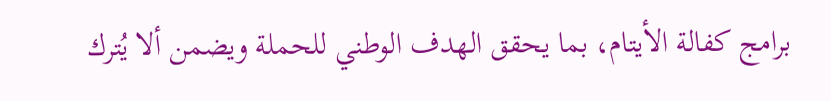برامج كفالة الأيتام، بما يحقق الهدف الوطني للحملة ويضمن ألا يُترك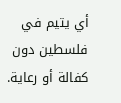أي يتيم في فلسطين دون كفالة أو رعاية.